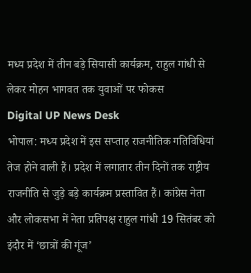मध्य प्रदेश में तीन बड़े सियासी कार्यक्रम, राहुल गांधी से लेकर मोहन भागवत तक युवाओं पर फोकस
Digital UP News Desk
भोपाल: मध्य प्रदेश में इस सप्ताह राजनीतिक गतिविधियां तेज होने वाली हैं। प्रदेश में लगातार तीन दिनों तक राष्ट्रीय राजनीति से जुड़े बड़े कार्यक्रम प्रस्तावित हैं। कांग्रेस नेता और लोकसभा में नेता प्रतिपक्ष राहुल गांधी 19 सितंबर को इंदौर में ‘छात्रों की गूंज’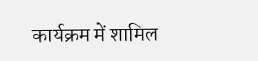कार्यक्रम में शामिल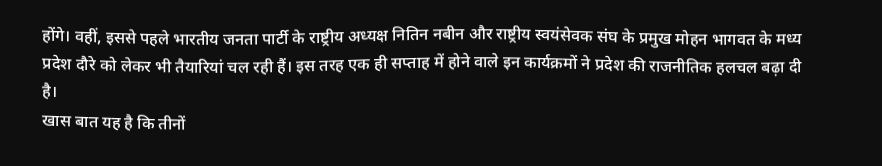होंगे। वहीं, इससे पहले भारतीय जनता पार्टी के राष्ट्रीय अध्यक्ष नितिन नबीन और राष्ट्रीय स्वयंसेवक संघ के प्रमुख मोहन भागवत के मध्य प्रदेश दौरे को लेकर भी तैयारियां चल रही हैं। इस तरह एक ही सप्ताह में होने वाले इन कार्यक्रमों ने प्रदेश की राजनीतिक हलचल बढ़ा दी है।
खास बात यह है कि तीनों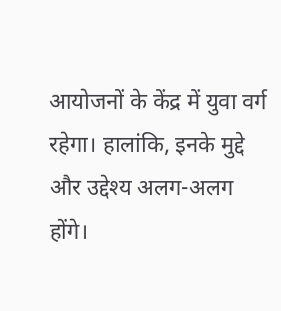आयोजनों के केंद्र में युवा वर्ग रहेगा। हालांकि, इनके मुद्दे और उद्देश्य अलग-अलग होंगे।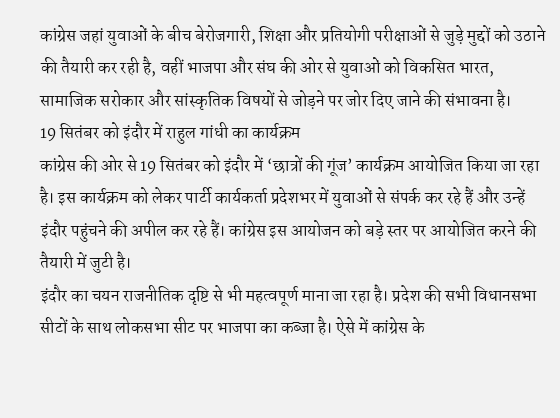कांग्रेस जहां युवाओं के बीच बेरोजगारी, शिक्षा और प्रतियोगी परीक्षाओं से जुड़े मुद्दों को उठाने की तैयारी कर रही है, वहीं भाजपा और संघ की ओर से युवाओं को विकसित भारत, सामाजिक सरोकार और सांस्कृतिक विषयों से जोड़ने पर जोर दिए जाने की संभावना है।
19 सितंबर को इंदौर में राहुल गांधी का कार्यक्रम
कांग्रेस की ओर से 19 सितंबर को इंदौर में ‘छात्रों की गूंज’ कार्यक्रम आयोजित किया जा रहा है। इस कार्यक्रम को लेकर पार्टी कार्यकर्ता प्रदेशभर में युवाओं से संपर्क कर रहे हैं और उन्हें इंदौर पहुंचने की अपील कर रहे हैं। कांग्रेस इस आयोजन को बड़े स्तर पर आयोजित करने की तैयारी में जुटी है।
इंदौर का चयन राजनीतिक दृष्टि से भी महत्वपूर्ण माना जा रहा है। प्रदेश की सभी विधानसभा सीटों के साथ लोकसभा सीट पर भाजपा का कब्जा है। ऐसे में कांग्रेस के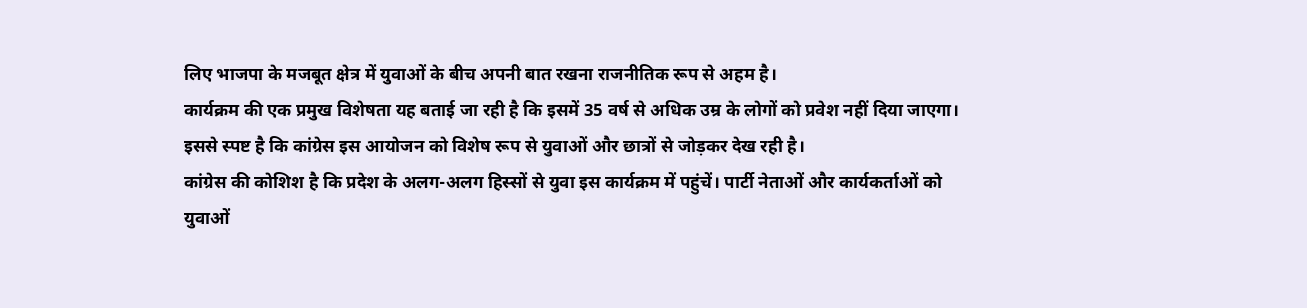लिए भाजपा के मजबूत क्षेत्र में युवाओं के बीच अपनी बात रखना राजनीतिक रूप से अहम है।
कार्यक्रम की एक प्रमुख विशेषता यह बताई जा रही है कि इसमें 35 वर्ष से अधिक उम्र के लोगों को प्रवेश नहीं दिया जाएगा। इससे स्पष्ट है कि कांग्रेस इस आयोजन को विशेष रूप से युवाओं और छात्रों से जोड़कर देख रही है।
कांग्रेस की कोशिश है कि प्रदेश के अलग-अलग हिस्सों से युवा इस कार्यक्रम में पहुंचें। पार्टी नेताओं और कार्यकर्ताओं को युवाओं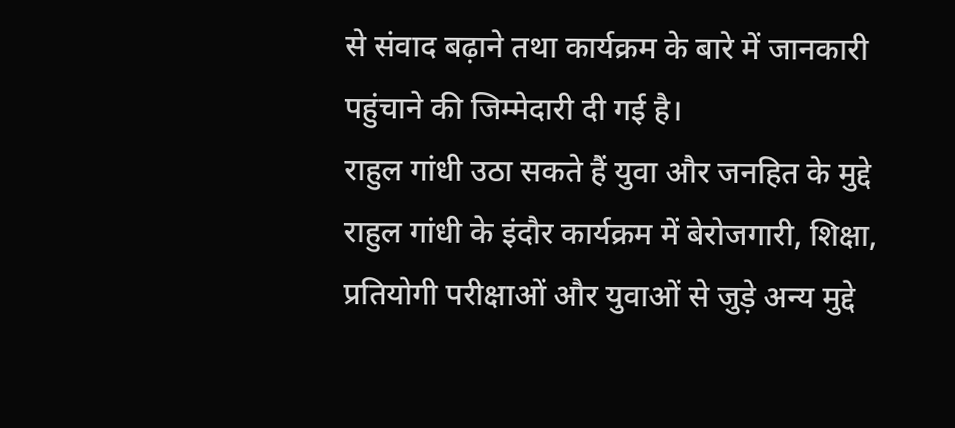से संवाद बढ़ाने तथा कार्यक्रम के बारे में जानकारी पहुंचाने की जिम्मेदारी दी गई है।
राहुल गांधी उठा सकते हैं युवा और जनहित के मुद्दे
राहुल गांधी के इंदौर कार्यक्रम में बेरोजगारी, शिक्षा, प्रतियोगी परीक्षाओं और युवाओं से जुड़े अन्य मुद्दे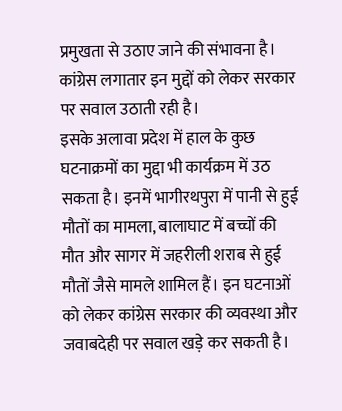प्रमुखता से उठाए जाने की संभावना है। कांग्रेस लगातार इन मुद्दों को लेकर सरकार पर सवाल उठाती रही है।
इसके अलावा प्रदेश में हाल के कुछ घटनाक्रमों का मुद्दा भी कार्यक्रम में उठ सकता है। इनमें भागीरथपुरा में पानी से हुई मौतों का मामला, बालाघाट में बच्चों की मौत और सागर में जहरीली शराब से हुई मौतों जैसे मामले शामिल हैं। इन घटनाओं को लेकर कांग्रेस सरकार की व्यवस्था और जवाबदेही पर सवाल खड़े कर सकती है।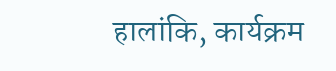हालांकि, कार्यक्रम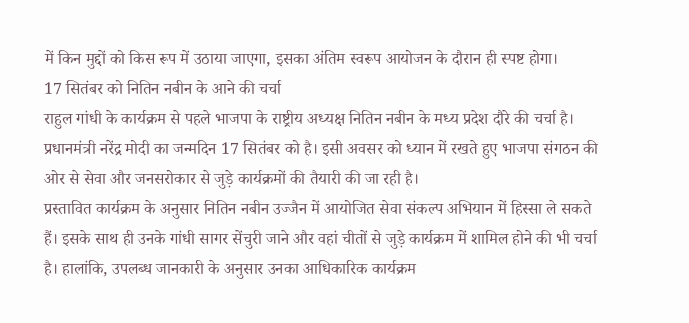में किन मुद्दों को किस रूप में उठाया जाएगा, इसका अंतिम स्वरूप आयोजन के दौरान ही स्पष्ट होगा।
17 सितंबर को नितिन नबीन के आने की चर्चा
राहुल गांधी के कार्यक्रम से पहले भाजपा के राष्ट्रीय अध्यक्ष नितिन नबीन के मध्य प्रदेश दौरे की चर्चा है। प्रधानमंत्री नरेंद्र मोदी का जन्मदिन 17 सितंबर को है। इसी अवसर को ध्यान में रखते हुए भाजपा संगठन की ओर से सेवा और जनसरोकार से जुड़े कार्यक्रमों की तैयारी की जा रही है।
प्रस्तावित कार्यक्रम के अनुसार नितिन नबीन उज्जैन में आयोजित सेवा संकल्प अभियान में हिस्सा ले सकते हैं। इसके साथ ही उनके गांधी सागर सेंचुरी जाने और वहां चीतों से जुड़े कार्यक्रम में शामिल होने की भी चर्चा है। हालांकि, उपलब्ध जानकारी के अनुसार उनका आधिकारिक कार्यक्रम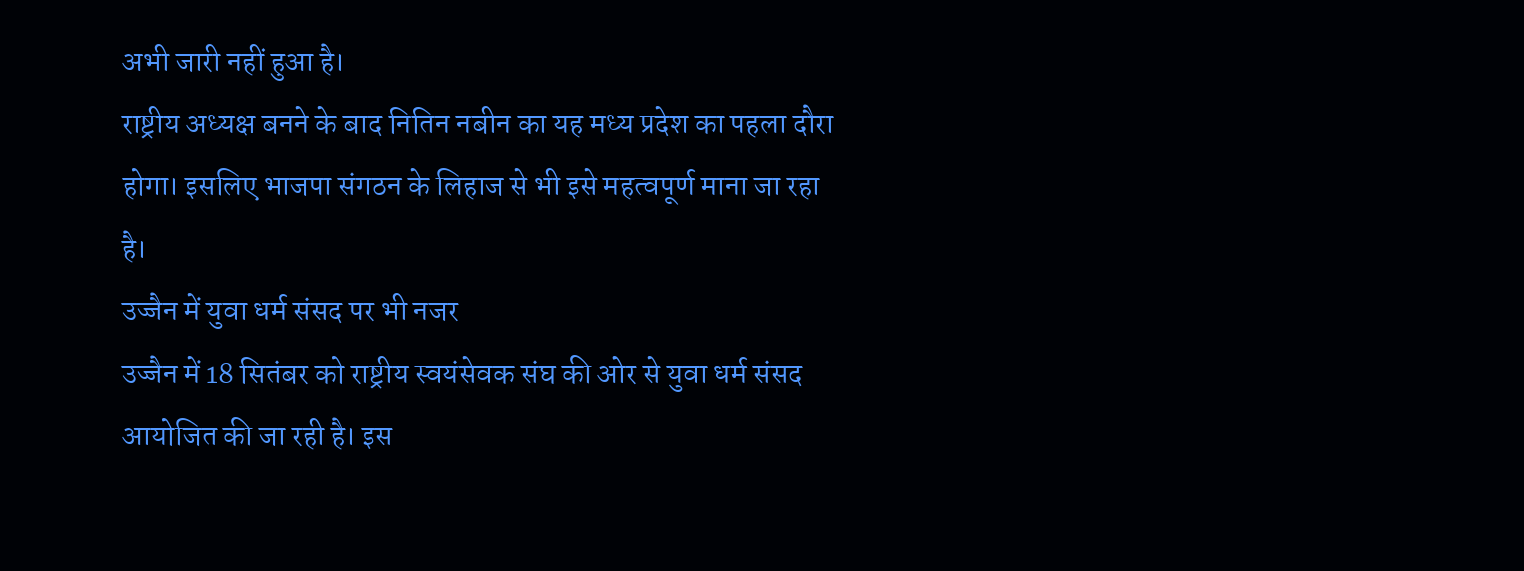अभी जारी नहीं हुआ है।
राष्ट्रीय अध्यक्ष बनने के बाद नितिन नबीन का यह मध्य प्रदेश का पहला दौरा होगा। इसलिए भाजपा संगठन के लिहाज से भी इसे महत्वपूर्ण माना जा रहा है।
उज्जैन में युवा धर्म संसद पर भी नजर
उज्जैन में 18 सितंबर को राष्ट्रीय स्वयंसेवक संघ की ओर से युवा धर्म संसद आयोजित की जा रही है। इस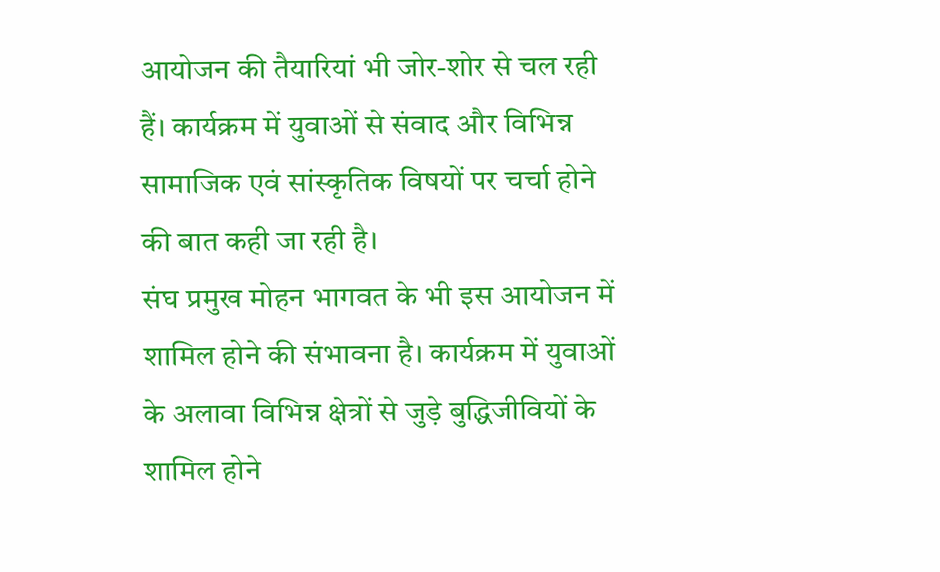आयोजन की तैयारियां भी जोर-शोर से चल रही हैं। कार्यक्रम में युवाओं से संवाद और विभिन्न सामाजिक एवं सांस्कृतिक विषयों पर चर्चा होने की बात कही जा रही है।
संघ प्रमुख मोहन भागवत के भी इस आयोजन में शामिल होने की संभावना है। कार्यक्रम में युवाओं के अलावा विभिन्न क्षेत्रों से जुड़े बुद्धिजीवियों के शामिल होने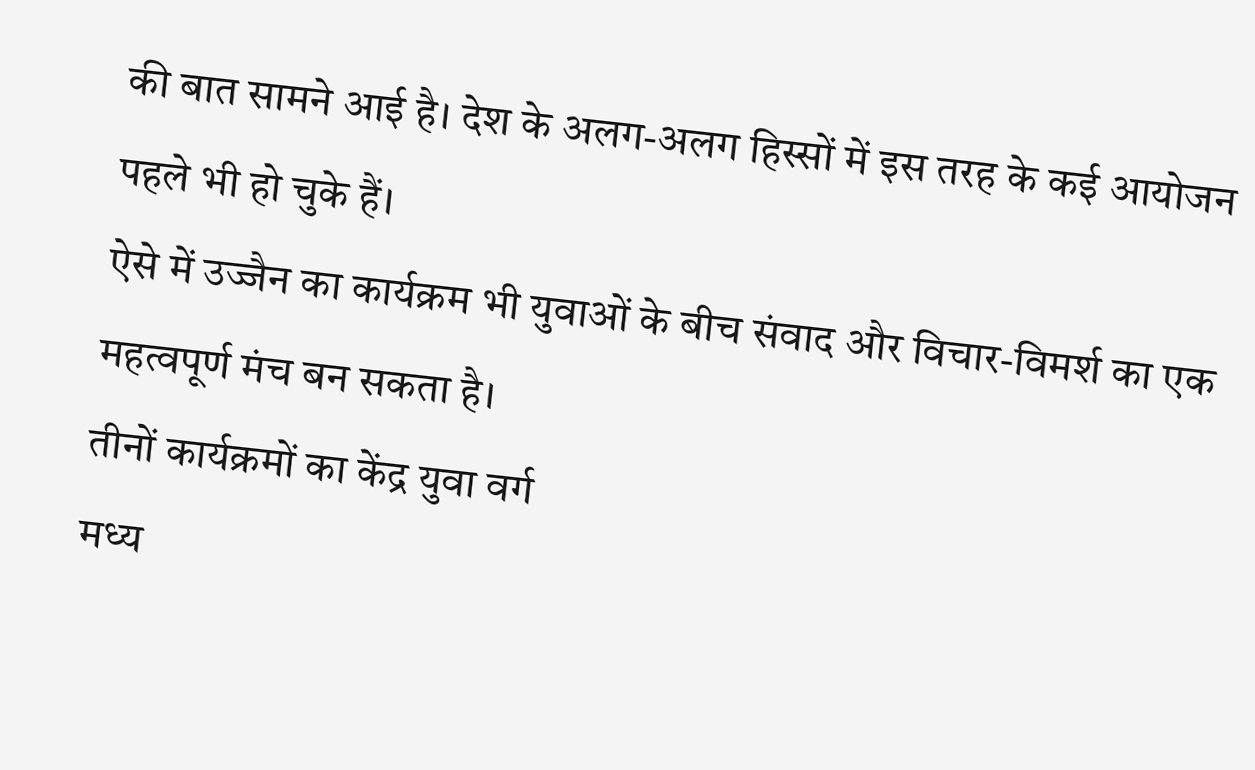की बात सामने आई है। देश के अलग-अलग हिस्सों में इस तरह के कई आयोजन पहले भी हो चुके हैं।
ऐसे में उज्जैन का कार्यक्रम भी युवाओं के बीच संवाद और विचार-विमर्श का एक महत्वपूर्ण मंच बन सकता है।
तीनों कार्यक्रमों का केंद्र युवा वर्ग
मध्य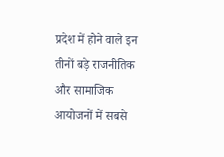प्रदेश में होने वाले इन तीनों बड़े राजनीतिक और सामाजिक आयोजनों में सबसे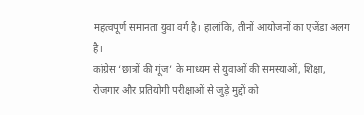महत्वपूर्ण समानता युवा वर्ग है। हालांकि, तीनों आयोजनों का एजेंडा अलग है।
कांग्रेस ‘छात्रों की गूंज’ के माध्यम से युवाओं की समस्याओं, शिक्षा, रोजगार और प्रतियोगी परीक्षाओं से जुड़े मुद्दों को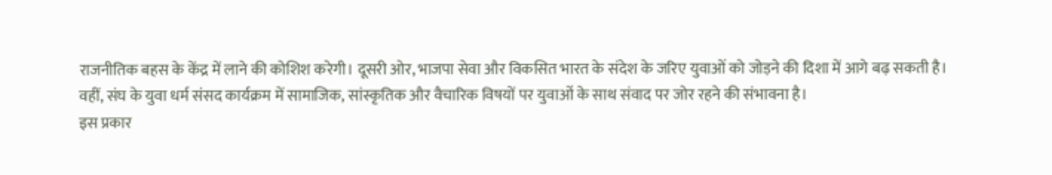राजनीतिक बहस के केंद्र में लाने की कोशिश करेगी। दूसरी ओर, भाजपा सेवा और विकसित भारत के संदेश के जरिए युवाओं को जोड़ने की दिशा में आगे बढ़ सकती है।
वहीं, संघ के युवा धर्म संसद कार्यक्रम में सामाजिक, सांस्कृतिक और वैचारिक विषयों पर युवाओं के साथ संवाद पर जोर रहने की संभावना है।
इस प्रकार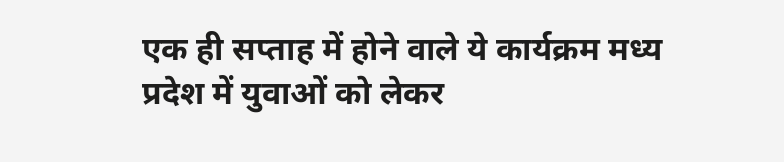एक ही सप्ताह में होने वाले ये कार्यक्रम मध्य प्रदेश में युवाओं को लेकर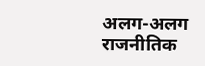अलग-अलग राजनीतिक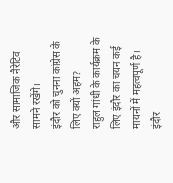और सामाजिक नैरेटिव सामने रखेंगे।
इंदौर को चुनना कांग्रेस के लिए क्यों अहम?
राहुल गांधी के कार्यक्रम के लिए इंदौर का चयन कई मायनों में महत्वपूर्ण है। इंदौर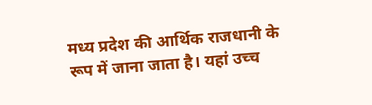मध्य प्रदेश की आर्थिक राजधानी के रूप में जाना जाता है। यहां उच्च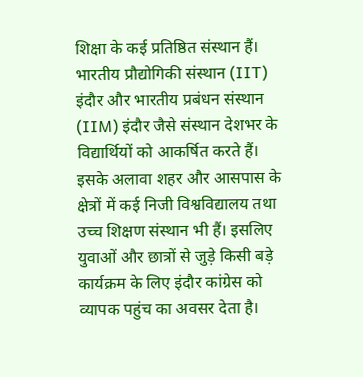शिक्षा के कई प्रतिष्ठित संस्थान हैं। भारतीय प्रौद्योगिकी संस्थान (IIT) इंदौर और भारतीय प्रबंधन संस्थान (IIM) इंदौर जैसे संस्थान देशभर के विद्यार्थियों को आकर्षित करते हैं।
इसके अलावा शहर और आसपास के क्षेत्रों में कई निजी विश्वविद्यालय तथा उच्च शिक्षण संस्थान भी हैं। इसलिए युवाओं और छात्रों से जुड़े किसी बड़े कार्यक्रम के लिए इंदौर कांग्रेस को व्यापक पहुंच का अवसर देता है।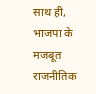साथ ही, भाजपा के मजबूत राजनीतिक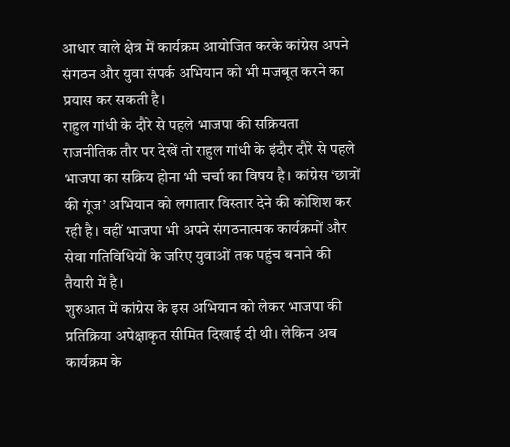आधार वाले क्षेत्र में कार्यक्रम आयोजित करके कांग्रेस अपने संगठन और युवा संपर्क अभियान को भी मजबूत करने का प्रयास कर सकती है।
राहुल गांधी के दौरे से पहले भाजपा की सक्रियता
राजनीतिक तौर पर देखें तो राहुल गांधी के इंदौर दौरे से पहले भाजपा का सक्रिय होना भी चर्चा का विषय है। कांग्रेस ‘छात्रों की गूंज’ अभियान को लगातार विस्तार देने की कोशिश कर रही है। वहीं भाजपा भी अपने संगठनात्मक कार्यक्रमों और सेवा गतिविधियों के जरिए युवाओं तक पहुंच बनाने की तैयारी में है।
शुरुआत में कांग्रेस के इस अभियान को लेकर भाजपा की प्रतिक्रिया अपेक्षाकृत सीमित दिखाई दी थी। लेकिन अब कार्यक्रम के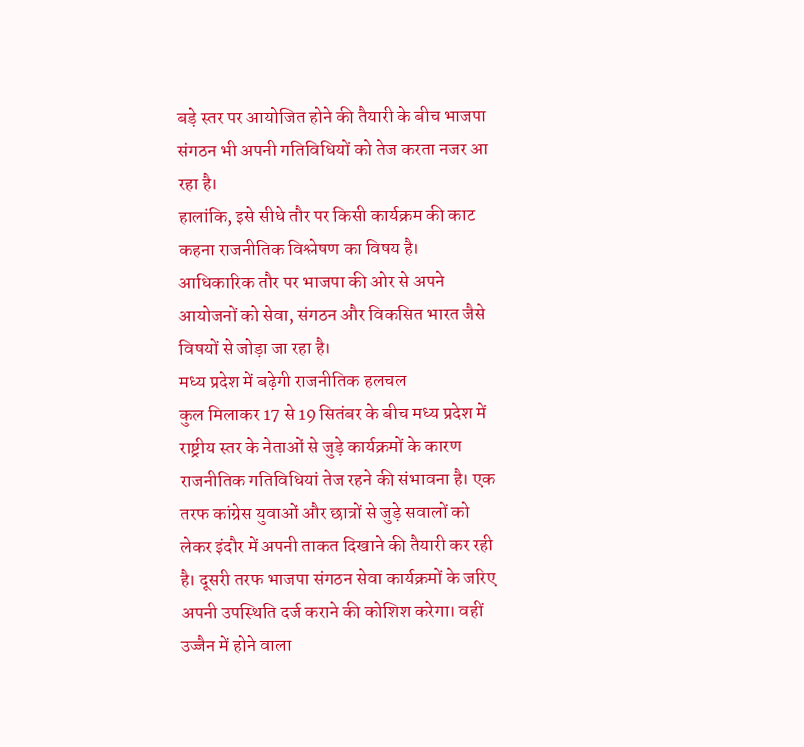बड़े स्तर पर आयोजित होने की तैयारी के बीच भाजपा संगठन भी अपनी गतिविधियों को तेज करता नजर आ रहा है।
हालांकि, इसे सीधे तौर पर किसी कार्यक्रम की काट कहना राजनीतिक विश्लेषण का विषय है। आधिकारिक तौर पर भाजपा की ओर से अपने आयोजनों को सेवा, संगठन और विकसित भारत जैसे विषयों से जोड़ा जा रहा है।
मध्य प्रदेश में बढ़ेगी राजनीतिक हलचल
कुल मिलाकर 17 से 19 सितंबर के बीच मध्य प्रदेश में राष्ट्रीय स्तर के नेताओं से जुड़े कार्यक्रमों के कारण राजनीतिक गतिविधियां तेज रहने की संभावना है। एक तरफ कांग्रेस युवाओं और छात्रों से जुड़े सवालों को लेकर इंदौर में अपनी ताकत दिखाने की तैयारी कर रही है। दूसरी तरफ भाजपा संगठन सेवा कार्यक्रमों के जरिए अपनी उपस्थिति दर्ज कराने की कोशिश करेगा। वहीं उज्जैन में होने वाला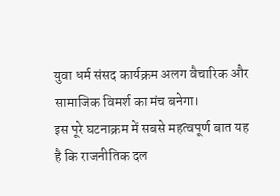युवा धर्म संसद कार्यक्रम अलग वैचारिक और सामाजिक विमर्श का मंच बनेगा।
इस पूरे घटनाक्रम में सबसे महत्वपूर्ण बात यह है कि राजनीतिक दल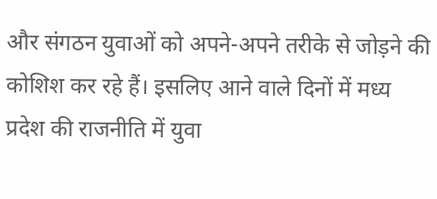और संगठन युवाओं को अपने-अपने तरीके से जोड़ने की कोशिश कर रहे हैं। इसलिए आने वाले दिनों में मध्य प्रदेश की राजनीति में युवा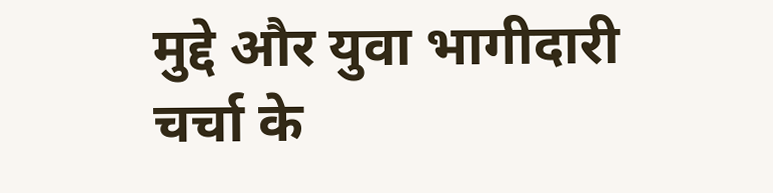मुद्दे और युवा भागीदारी चर्चा के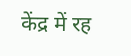केंद्र में रह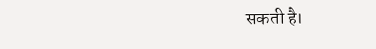सकती है।